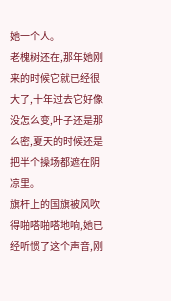她一个人。
老槐树还在,那年她刚来的时候它就已经很大了,十年过去它好像没怎么变,叶子还是那么密,夏天的时候还是把半个操场都遮在阴凉里。
旗杆上的国旗被风吹得啪嗒啪嗒地响,她已经听惯了这个声音,刚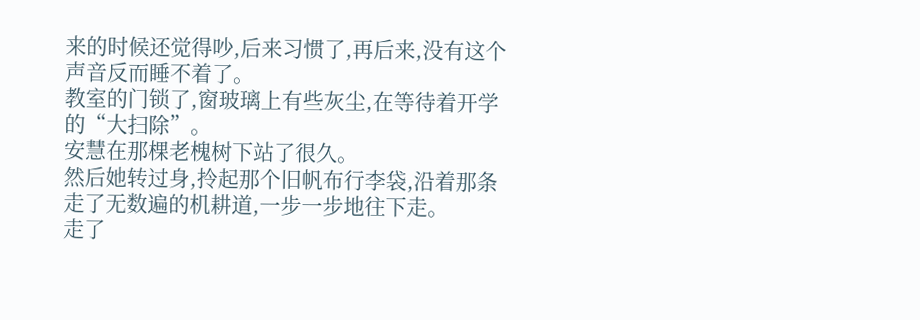来的时候还觉得吵,后来习惯了,再后来,没有这个声音反而睡不着了。
教室的门锁了,窗玻璃上有些灰尘,在等待着开学的“大扫除”。
安慧在那棵老槐树下站了很久。
然后她转过身,拎起那个旧帆布行李袋,沿着那条走了无数遍的机耕道,一步一步地往下走。
走了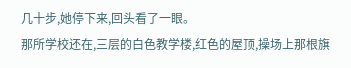几十步,她停下来,回头看了一眼。
那所学校还在,三层的白色教学楼,红色的屋顶,操场上那根旗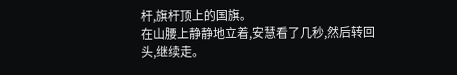杆,旗杆顶上的国旗。
在山腰上静静地立着,安慧看了几秒,然后转回头,继续走。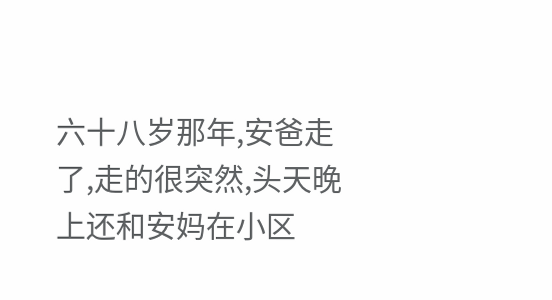六十八岁那年,安爸走了,走的很突然,头天晚上还和安妈在小区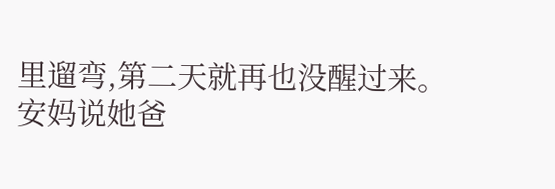里遛弯,第二天就再也没醒过来。
安妈说她爸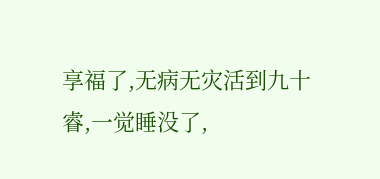享福了,无病无灾活到九十睿,一觉睡没了,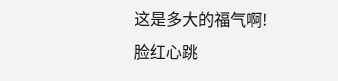这是多大的福气啊!
脸红心跳